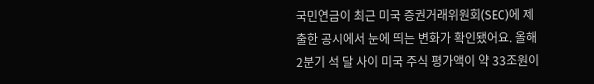국민연금이 최근 미국 증권거래위원회(SEC)에 제출한 공시에서 눈에 띄는 변화가 확인됐어요. 올해 2분기 석 달 사이 미국 주식 평가액이 약 33조원이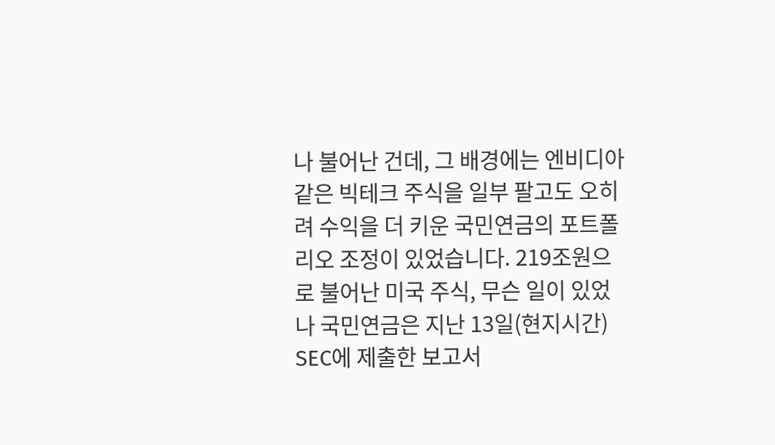나 불어난 건데, 그 배경에는 엔비디아 같은 빅테크 주식을 일부 팔고도 오히려 수익을 더 키운 국민연금의 포트폴리오 조정이 있었습니다. 219조원으로 불어난 미국 주식, 무슨 일이 있었나 국민연금은 지난 13일(현지시간) SEC에 제출한 보고서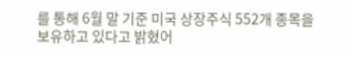를 통해 6월 말 기준 미국 상장주식 552개 종목을 보유하고 있다고 밝혔어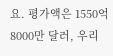요. 평가액은 1550억8000만 달러, 우리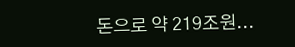돈으로 약 219조원...